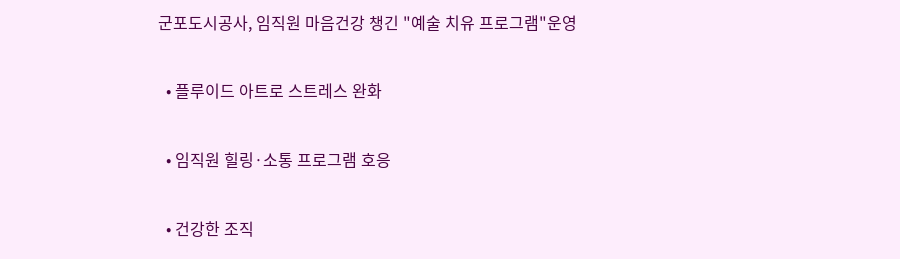군포도시공사, 임직원 마음건강 챙긴 "예술 치유 프로그램"운영

  • 플루이드 아트로 스트레스 완화

  • 임직원 힐링·소통 프로그램 호응

  • 건강한 조직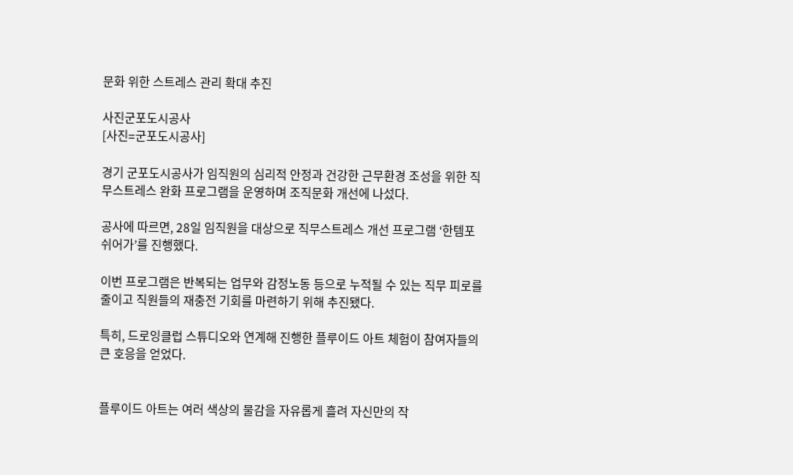문화 위한 스트레스 관리 확대 추진

사진군포도시공사
[사진=군포도시공사]

경기 군포도시공사가 임직원의 심리적 안정과 건강한 근무환경 조성을 위한 직무스트레스 완화 프로그램을 운영하며 조직문화 개선에 나섰다.

공사에 따르면, 28일 임직원을 대상으로 직무스트레스 개선 프로그램 ‘한템포 쉬어가’를 진행했다.

이번 프로그램은 반복되는 업무와 감정노동 등으로 누적될 수 있는 직무 피로를 줄이고 직원들의 재충전 기회를 마련하기 위해 추진됐다.

특히, 드로잉클럽 스튜디오와 연계해 진행한 플루이드 아트 체험이 참여자들의 큰 호응을 얻었다.


플루이드 아트는 여러 색상의 물감을 자유롭게 흘려 자신만의 작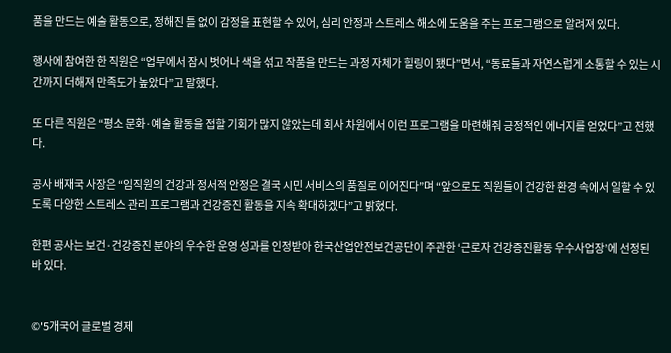품을 만드는 예술 활동으로, 정해진 틀 없이 감정을 표현할 수 있어, 심리 안정과 스트레스 해소에 도움을 주는 프로그램으로 알려져 있다.

행사에 참여한 한 직원은 “업무에서 잠시 벗어나 색을 섞고 작품을 만드는 과정 자체가 힐링이 됐다”면서, “동료들과 자연스럽게 소통할 수 있는 시간까지 더해져 만족도가 높았다”고 말했다.

또 다른 직원은 “평소 문화·예술 활동을 접할 기회가 많지 않았는데 회사 차원에서 이런 프로그램을 마련해줘 긍정적인 에너지를 얻었다”고 전했다.

공사 배재국 사장은 “임직원의 건강과 정서적 안정은 결국 시민 서비스의 품질로 이어진다”며 “앞으로도 직원들이 건강한 환경 속에서 일할 수 있도록 다양한 스트레스 관리 프로그램과 건강증진 활동을 지속 확대하겠다”고 밝혔다.

한편 공사는 보건·건강증진 분야의 우수한 운영 성과를 인정받아 한국산업안전보건공단이 주관한 ‘근로자 건강증진활동 우수사업장’에 선정된 바 있다.


©'5개국어 글로벌 경제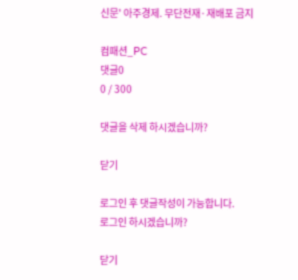신문' 아주경제. 무단전재·재배포 금지

컴패션_PC
댓글0
0 / 300

댓글을 삭제 하시겠습니까?

닫기

로그인 후 댓글작성이 가능합니다.
로그인 하시겠습니까?

닫기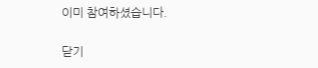이미 참여하셨습니다.

닫기